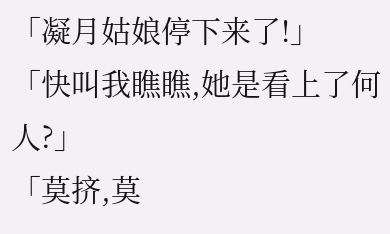「凝月姑娘停下来了!」
「快叫我瞧瞧,她是看上了何人?」
「莫挤,莫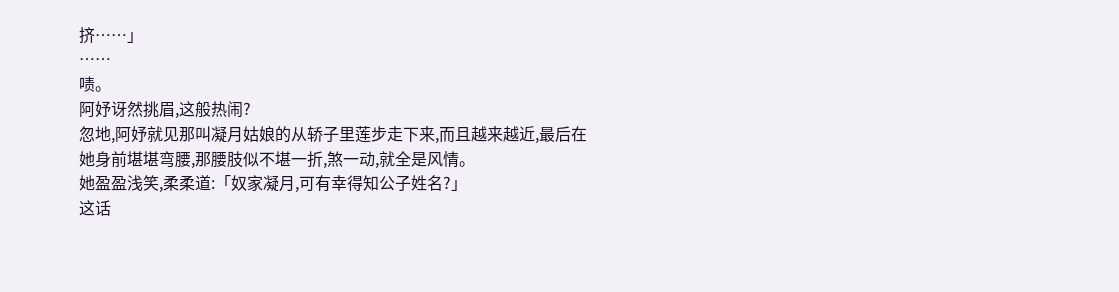挤……」
……
啧。
阿妤讶然挑眉,这般热闹?
忽地,阿妤就见那叫凝月姑娘的从轿子里莲步走下来,而且越来越近,最后在她身前堪堪弯腰,那腰肢似不堪一折,煞一动,就全是风情。
她盈盈浅笑,柔柔道:「奴家凝月,可有幸得知公子姓名?」
这话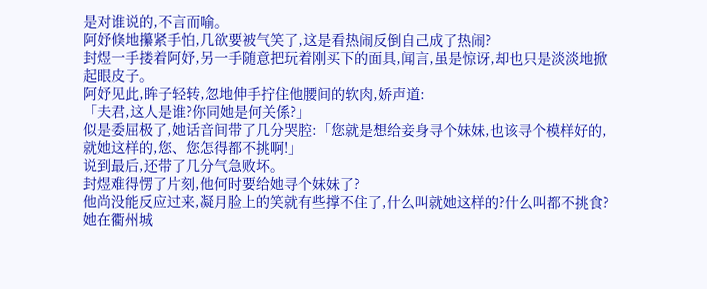是对谁说的,不言而喻。
阿妤倏地攥紧手怕,几欲要被气笑了,这是看热闹反倒自己成了热闹?
封煜一手搂着阿妤,另一手随意把玩着刚买下的面具,闻言,虽是惊讶,却也只是淡淡地掀起眼皮子。
阿妤见此,眸子轻转,忽地伸手拧住他腰间的软肉,娇声道:
「夫君,这人是谁?你同她是何关係?」
似是委屈极了,她话音间带了几分哭腔:「您就是想给妾身寻个妹妹,也该寻个模样好的,就她这样的,您、您怎得都不挑啊!」
说到最后,还带了几分气急败坏。
封煜难得愣了片刻,他何时要给她寻个妹妹了?
他尚没能反应过来,凝月脸上的笑就有些撑不住了,什么叫就她这样的?什么叫都不挑食?
她在衢州城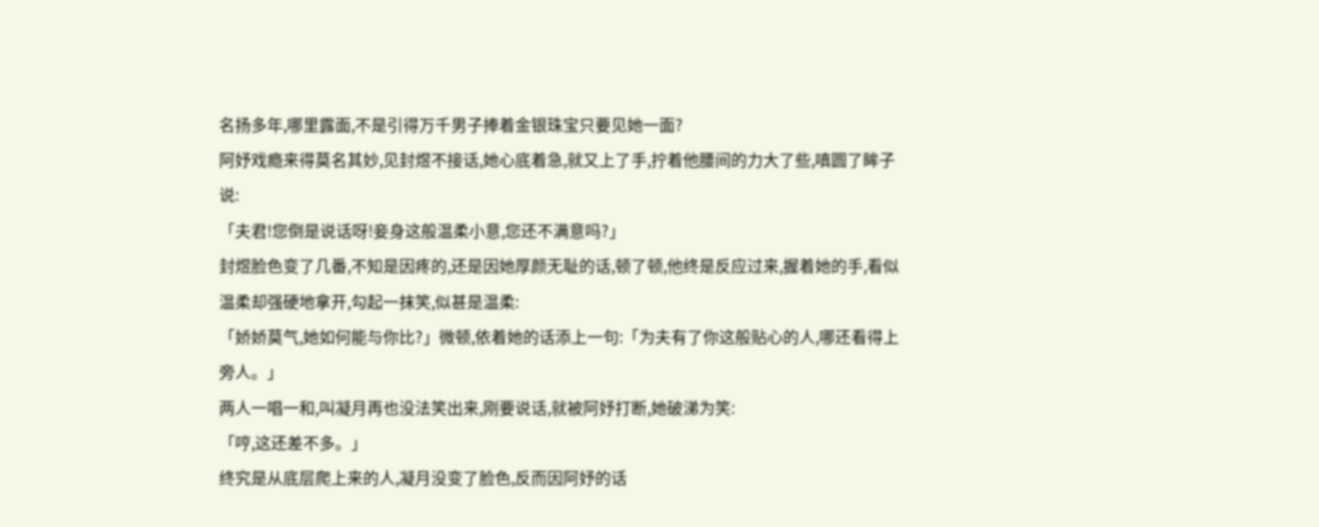名扬多年,哪里露面,不是引得万千男子捧着金银珠宝只要见她一面?
阿妤戏瘾来得莫名其妙,见封煜不接话,她心底着急,就又上了手,拧着他腰间的力大了些,嗔圆了眸子说:
「夫君!您倒是说话呀!妾身这般温柔小意,您还不满意吗?」
封煜脸色变了几番,不知是因疼的,还是因她厚颜无耻的话,顿了顿,他终是反应过来,握着她的手,看似温柔却强硬地拿开,勾起一抹笑,似甚是温柔:
「娇娇莫气,她如何能与你比?」微顿,依着她的话添上一句:「为夫有了你这般贴心的人,哪还看得上旁人。」
两人一唱一和,叫凝月再也没法笑出来,刚要说话,就被阿妤打断,她破涕为笑:
「哼,这还差不多。」
终究是从底层爬上来的人,凝月没变了脸色,反而因阿妤的话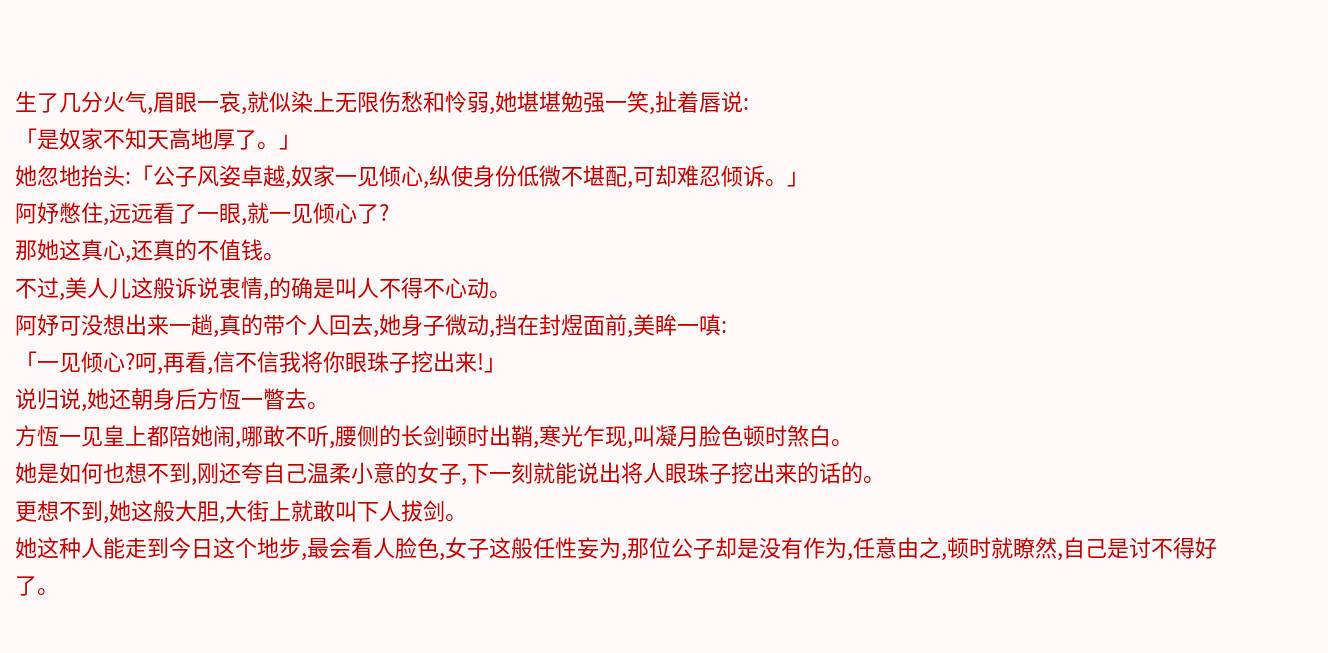生了几分火气,眉眼一哀,就似染上无限伤愁和怜弱,她堪堪勉强一笑,扯着唇说:
「是奴家不知天高地厚了。」
她忽地抬头:「公子风姿卓越,奴家一见倾心,纵使身份低微不堪配,可却难忍倾诉。」
阿妤憋住,远远看了一眼,就一见倾心了?
那她这真心,还真的不值钱。
不过,美人儿这般诉说衷情,的确是叫人不得不心动。
阿妤可没想出来一趟,真的带个人回去,她身子微动,挡在封煜面前,美眸一嗔:
「一见倾心?呵,再看,信不信我将你眼珠子挖出来!」
说归说,她还朝身后方恆一瞥去。
方恆一见皇上都陪她闹,哪敢不听,腰侧的长剑顿时出鞘,寒光乍现,叫凝月脸色顿时煞白。
她是如何也想不到,刚还夸自己温柔小意的女子,下一刻就能说出将人眼珠子挖出来的话的。
更想不到,她这般大胆,大街上就敢叫下人拔剑。
她这种人能走到今日这个地步,最会看人脸色,女子这般任性妄为,那位公子却是没有作为,任意由之,顿时就瞭然,自己是讨不得好了。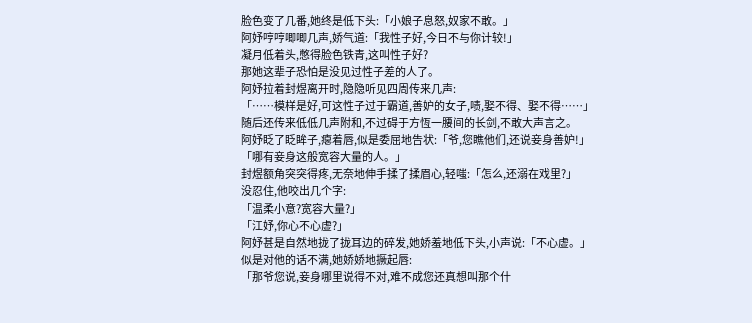脸色变了几番,她终是低下头:「小娘子息怒,奴家不敢。」
阿妤哼哼唧唧几声,娇气道:「我性子好,今日不与你计较!」
凝月低着头,憋得脸色铁青,这叫性子好?
那她这辈子恐怕是没见过性子差的人了。
阿妤拉着封煜离开时,隐隐听见四周传来几声:
「……模样是好,可这性子过于霸道,善妒的女子,啧,娶不得、娶不得……」
随后还传来低低几声附和,不过碍于方恆一腰间的长剑,不敢大声言之。
阿妤眨了眨眸子,瘪着唇,似是委屈地告状:「爷,您瞧他们,还说妾身善妒!」
「哪有妾身这般宽容大量的人。」
封煜额角突突得疼,无奈地伸手揉了揉眉心,轻嗤:「怎么,还溺在戏里?」
没忍住,他咬出几个字:
「温柔小意?宽容大量?」
「江妤,你心不心虚?」
阿妤甚是自然地拢了拢耳边的碎发,她娇羞地低下头,小声说:「不心虚。」
似是对他的话不满,她娇娇地撅起唇:
「那爷您说,妾身哪里说得不对,难不成您还真想叫那个什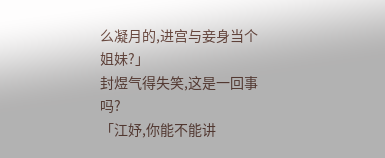么凝月的,进宫与妾身当个姐妹?」
封煜气得失笑,这是一回事吗?
「江妤,你能不能讲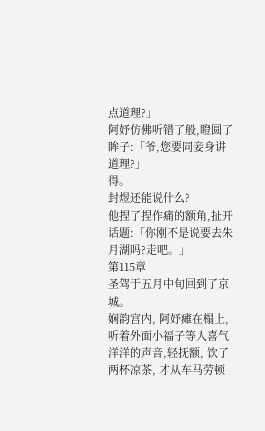点道理?」
阿妤仿佛听错了般,瞪圆了眸子:「爷,您要同妾身讲道理?」
得。
封煜还能说什么?
他捏了捏作痛的额角,扯开话题:「你刚不是说要去朱月湖吗?走吧。」
第115章
圣驾于五月中旬回到了京城。
娴韵宫内, 阿妤瘫在榻上,听着外面小福子等人喜气洋洋的声音,轻抚额, 饮了两杯凉茶, 才从车马劳顿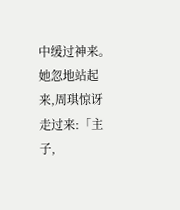中缓过神来。
她忽地站起来,周琪惊讶走过来:「主子,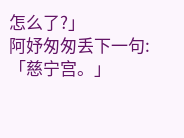怎么了?」
阿妤匆匆丢下一句:「慈宁宫。」